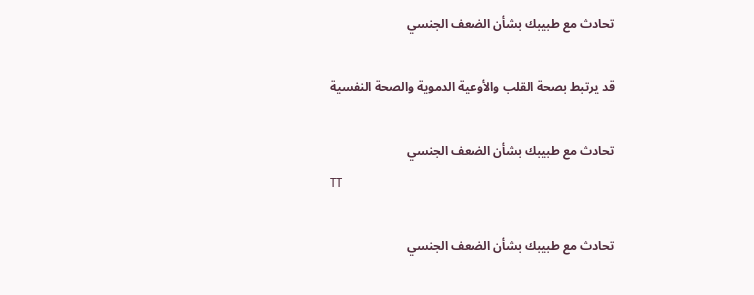تحادث مع طبيبك بشأن الضعف الجنسي

قد يرتبط بصحة القلب والأوعية الدموية والصحة النفسية

تحادث مع طبيبك بشأن الضعف الجنسي
TT

تحادث مع طبيبك بشأن الضعف الجنسي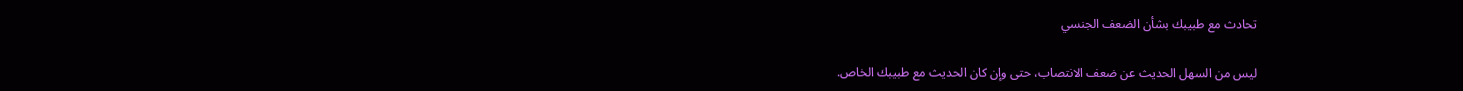تحادث مع طبيبك بشأن الضعف الجنسي

ليس من السهل الحديث عن ضعف الانتصاب، حتى وإن كان الحديث مع طبيبك الخاص.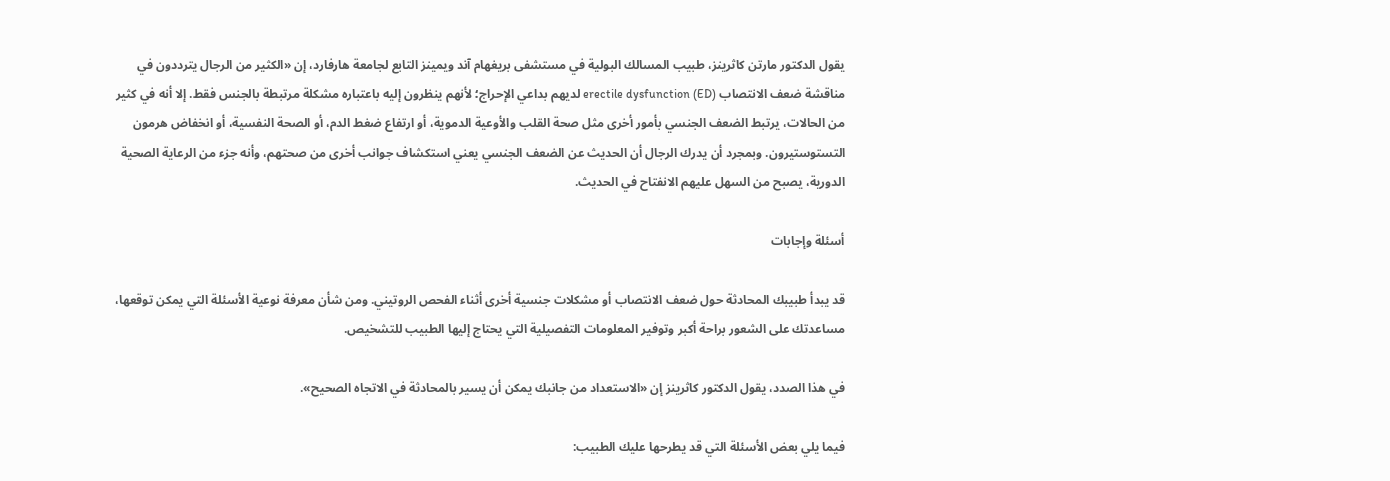يقول الدكتور مارتن كاثرينز، طبيب المسالك البولية في مستشفى بريغهام آند ويمينز التابع لجامعة هارفارد، إن «الكثير من الرجال يترددون في مناقشة ضعف الانتصاب erectile dysfunction (ED) لديهم بداعي الإحراج؛ لأنهم ينظرون إليه باعتباره مشكلة مرتبطة بالجنس فقط. إلا أنه في كثير من الحالات، يرتبط الضعف الجنسي بأمور أخرى مثل صحة القلب والأوعية الدموية، أو ارتفاع ضغط الدم، أو الصحة النفسية، أو انخفاض هرمون التستوستيرون. وبمجرد أن يدرك الرجال أن الحديث عن الضعف الجنسي يعني استكشاف جوانب أخرى من صحتهم، وأنه جزء من الرعاية الصحية الدورية، يصبح من السهل عليهم الانفتاح في الحديث.

أسئلة وإجابات

قد يبدأ طبيبك المحادثة حول ضعف الانتصاب أو مشكلات جنسية أخرى أثناء الفحص الروتيني. ومن شأن معرفة نوعية الأسئلة التي يمكن توقعها، مساعدتك على الشعور براحة أكبر وتوفير المعلومات التفصيلية التي يحتاج إليها الطبيب للتشخيص.

في هذا الصدد، يقول الدكتور كاثرينز إن «الاستعداد من جانبك يمكن أن يسير بالمحادثة في الاتجاه الصحيح».

فيما يلي بعض الأسئلة التي قد يطرحها عليك الطبيب: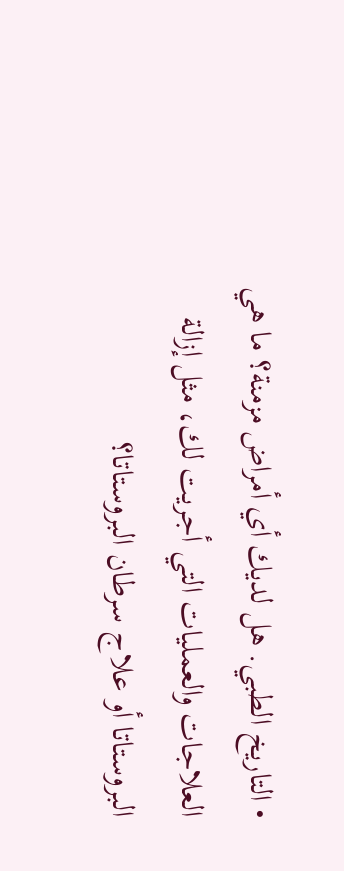• التاريخ الطبي. هل لديك أي أمراض مزمنة؟ ما هي العلاجات والعمليات التي أجريت لك، مثل إزالة البروستاتا أو علاج سرطان البروستاتا؟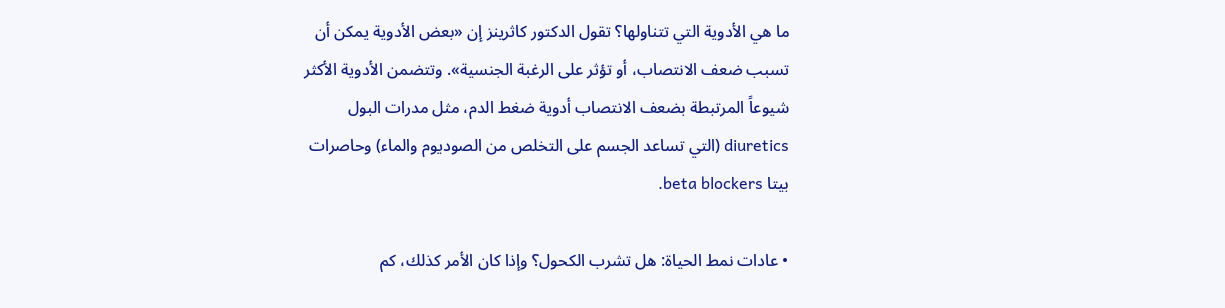ما هي الأدوية التي تتناولها؟ تقول الدكتور كاثرينز إن «بعض الأدوية يمكن أن تسبب ضعف الانتصاب، أو تؤثر على الرغبة الجنسية». وتتضمن الأدوية الأكثر شيوعاً المرتبطة بضعف الانتصاب أدوية ضغط الدم، مثل مدرات البول diuretics (التي تساعد الجسم على التخلص من الصوديوم والماء) وحاصرات بيتا beta blockers.

• عادات نمط الحياة: هل تشرب الكحول؟ وإذا كان الأمر كذلك، كم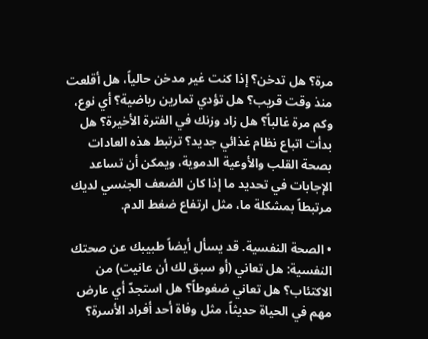مرة؟ هل تدخن؟ إذا كنت غير مدخن حالياً، هل أقلعت منذ وقت قريب؟ هل تؤدي تمارين رياضية؟ أي نوع، وكم مرة غالباً؟ هل زاد وزنك في الفترة الأخيرة؟ هل بدأت اتباع نظام غذائي جديد؟ ترتبط هذه العادات بصحة القلب والأوعية الدموية، ويمكن أن تساعد الإجابات في تحديد ما إذا كان الضعف الجنسي لديك مرتبطاً بمشكلة ما، مثل ارتفاع ضغط الدم.

• الصحة النفسية. قد يسأل أيضاً طبيبك عن صحتك النفسية: هل تعاني (أو سبق لك أن عانيت) من الاكتئاب؟ هل تعاني ضغوطاً؟ هل استجدّ أي عارض مهم في الحياة حديثاً، مثل وفاة أحد أفراد الأسرة؟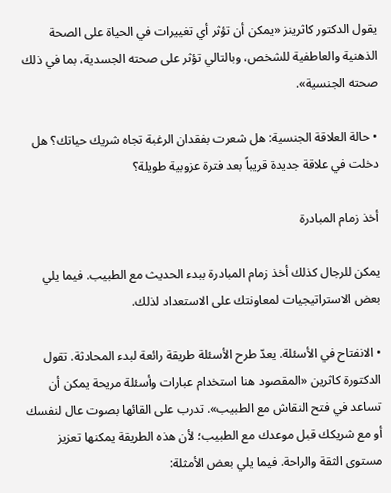يقول الدكتور كاثرينز «يمكن أن تؤثر أي تغييرات في الحياة على الصحة الذهنية والعاطفية للشخص، وبالتالي تؤثر على صحته الجسدية، بما في ذلك صحته الجنسية».

• حالة العلاقة الجنسية: هل شعرت بفقدان الرغبة تجاه شريك حياتك؟ هل دخلت في علاقة جديدة قريباً بعد فترة عزوبية طويلة؟

أخذ زمام المبادرة

يمكن للرجال كذلك أخذ زمام المبادرة ببدء الحديث مع الطبيب. فيما يلي بعض الاستراتيجيات لمعاونتك على الاستعداد لذلك.

• الانفتاح في الأسئلة. يعدّ طرح الأسئلة طريقة رائعة لبدء المحادثة. تقول الدكتورة كاثرين «المقصود هنا استخدام عبارات وأسئلة مريحة يمكن أن تساعد في فتح النقاش مع الطبيب». تدرب على القائها بصوت عال لنفسك أو مع شريكك قبل موعدك مع الطبيب؛ لأن هذه الطريقة يمكنها تعزيز مستوى الثقة والراحة. فيما يلي بعض الأمثلة: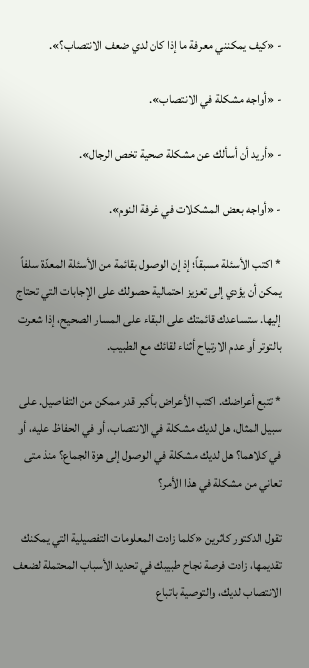- «كيف يمكنني معرفة ما إذا كان لدي ضعف الانتصاب؟».

- «أواجه مشكلة في الانتصاب».

- «أريد أن أسألك عن مشكلة صحية تخص الرجال».

- «أواجه بعض المشكلات في غرفة النوم».

* اكتب الأسئلة مسبقاً؛ إذ إن الوصول بقائمة من الأسئلة المعدّة سلفاً يمكن أن يؤدي إلى تعزيز احتمالية حصولك على الإجابات التي تحتاج إليها. ستساعدك قائمتك على البقاء على المسار الصحيح، إذا شعرت بالتوتر أو عدم الارتياح أثناء لقائك مع الطبيب.

* تتبع أعراضك. اكتب الأعراض بأكبر قدر ممكن من التفاصيل. على سبيل المثال، هل لديك مشكلة في الانتصاب، أو في الحفاظ عليه، أو في كلاهما؟ هل لديك مشكلة في الوصول إلى هزة الجماع؟ منذ متى تعاني من مشكلة في هذا الأمر؟

تقول الدكتور كاثرين «كلما زادت المعلومات التفصيلية التي يمكنك تقديمها، زادت فرصة نجاح طبيبك في تحديد الأسباب المحتملة لضعف الانتصاب لديك، والتوصية باتباع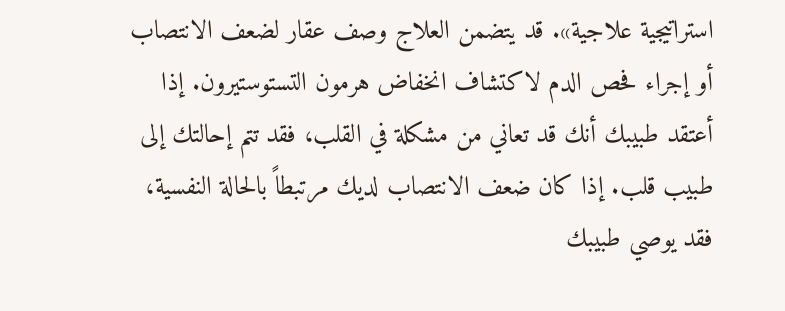استراتيجية علاجية». قد يتضمن العلاج وصف عقار لضعف الانتصاب أو إجراء فحص الدم لاكتشاف انخفاض هرمون التستوستيرون. إذا أعتقد طبيبك أنك قد تعاني من مشكلة في القلب، فقد تتم إحالتك إلى طبيب قلب. إذا كان ضعف الانتصاب لديك مرتبطاً بالحالة النفسية، فقد يوصي طبيبك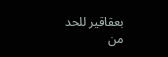بعقاقير للحد من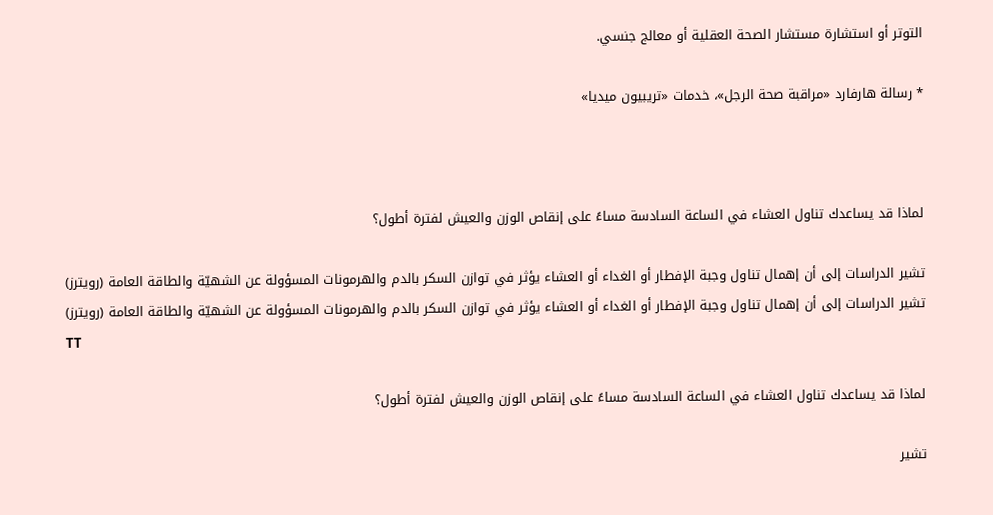التوتر أو استشارة مستشار الصحة العقلية أو معالج جنسي.

* رسالة هارفارد «مراقبة صحة الرجل»، خدمات «تريبيون ميديا»



لماذا قد يساعدك تناول العشاء في الساعة السادسة مساءً على إنقاص الوزن والعيش لفترة أطول؟

تشير الدراسات إلى أن إهمال تناول وجبة الإفطار أو الغداء أو العشاء يؤثر في توازن السكر بالدم والهرمونات المسؤولة عن الشهيّة والطاقة العامة (رويترز)
تشير الدراسات إلى أن إهمال تناول وجبة الإفطار أو الغداء أو العشاء يؤثر في توازن السكر بالدم والهرمونات المسؤولة عن الشهيّة والطاقة العامة (رويترز)
TT

لماذا قد يساعدك تناول العشاء في الساعة السادسة مساءً على إنقاص الوزن والعيش لفترة أطول؟

تشير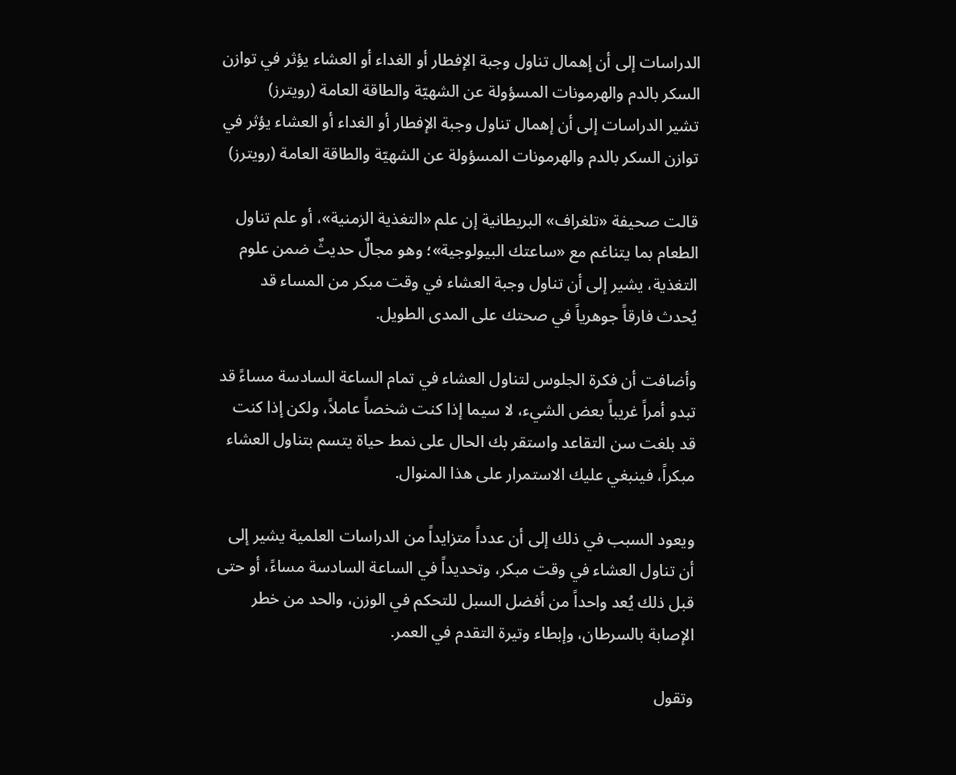الدراسات إلى أن إهمال تناول وجبة الإفطار أو الغداء أو العشاء يؤثر في توازن السكر بالدم والهرمونات المسؤولة عن الشهيّة والطاقة العامة (رويترز)
تشير الدراسات إلى أن إهمال تناول وجبة الإفطار أو الغداء أو العشاء يؤثر في توازن السكر بالدم والهرمونات المسؤولة عن الشهيّة والطاقة العامة (رويترز)

قالت صحيفة «تلغراف» البريطانية إن علم «التغذية الزمنية»، أو علم تناول الطعام بما يتناغم مع «ساعتك البيولوجية»؛ وهو مجالٌ حديثٌ ضمن علوم التغذية، يشير إلى أن تناول وجبة العشاء في وقت مبكر من المساء قد يُحدث فارقاً جوهرياً في صحتك على المدى الطويل.

وأضافت أن فكرة الجلوس لتناول العشاء في تمام الساعة السادسة مساءً قد تبدو أمراً غريباً بعض الشيء، لا سيما إذا كنت شخصاً عاملاً، ولكن إذا كنت قد بلغت سن التقاعد واستقر بك الحال على نمط حياة يتسم بتناول العشاء مبكراً، فينبغي عليك الاستمرار على هذا المنوال.

ويعود السبب في ذلك إلى أن عدداً متزايداً من الدراسات العلمية يشير إلى أن تناول العشاء في وقت مبكر، وتحديداً في الساعة السادسة مساءً، أو حتى قبل ذلك يُعد واحداً من أفضل السبل للتحكم في الوزن، والحد من خطر الإصابة بالسرطان، وإبطاء وتيرة التقدم في العمر.

وتقول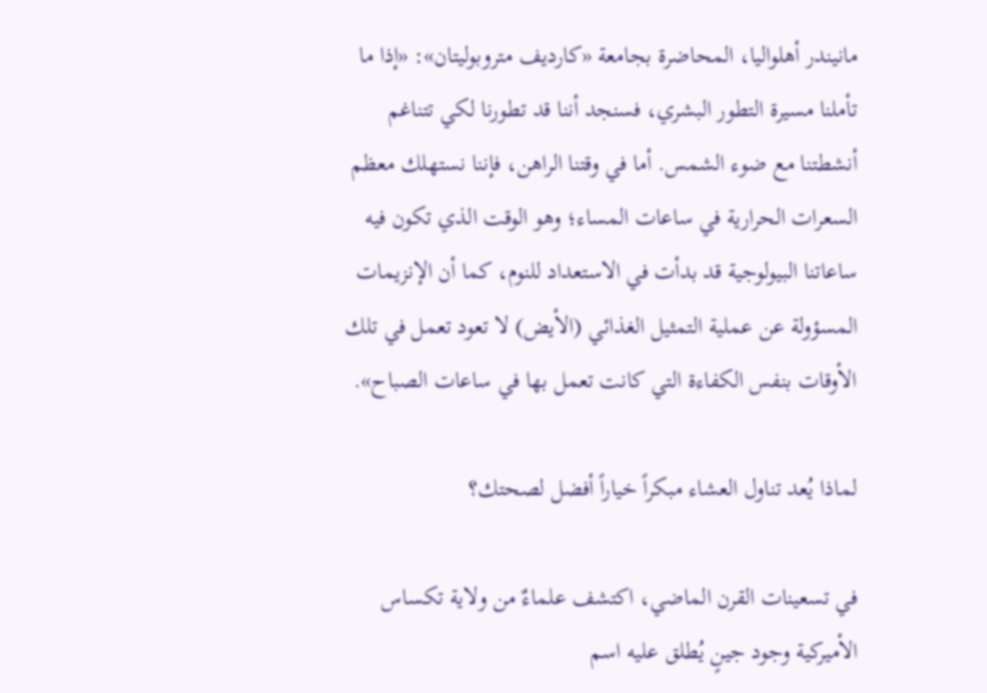مانيندر أهلواليا، المحاضرة بجامعة «كارديف متروبوليتان»: «إذا ما تأملنا مسيرة التطور البشري، فسنجد أننا قد تطورنا لكي تتناغم أنشطتنا مع ضوء الشمس. أما في وقتنا الراهن، فإننا نستهلك معظم السعرات الحرارية في ساعات المساء؛ وهو الوقت الذي تكون فيه ساعاتنا البيولوجية قد بدأت في الاستعداد للنوم، كما أن الإنزيمات المسؤولة عن عملية التمثيل الغذائي (الأيض) لا تعود تعمل في تلك الأوقات بنفس الكفاءة التي كانت تعمل بها في ساعات الصباح».

لماذا يُعد تناول العشاء مبكراً خياراً أفضل لصحتك؟

في تسعينات القرن الماضي، اكتشف علماءٌ من ولاية تكساس الأميركية وجود جينٍ يُطلق عليه اسم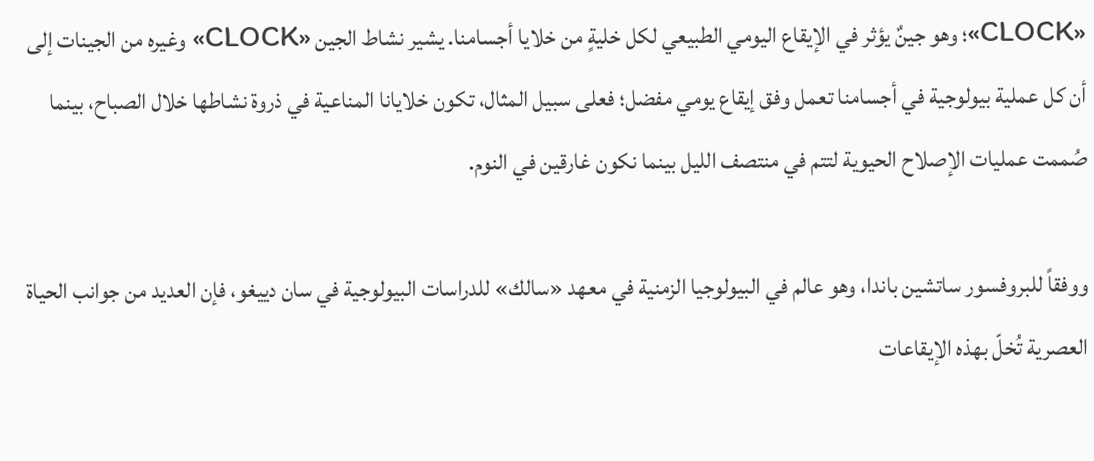«CLOCK»؛ وهو جينٌ يؤثر في الإيقاع اليومي الطبيعي لكل خليةٍ من خلايا أجسامنا. يشير نشاط الجين «CLOCK» وغيره من الجينات إلى أن كل عملية بيولوجية في أجسامنا تعمل وفق إيقاع يومي مفضل؛ فعلى سبيل المثال، تكون خلايانا المناعية في ذروة نشاطها خلال الصباح، بينما صُممت عمليات الإصلاح الحيوية لتتم في منتصف الليل بينما نكون غارقين في النوم.

ووفقاً للبروفسور ساتشين باندا، وهو عالم في البيولوجيا الزمنية في معهد «سالك» للدراسات البيولوجية في سان دييغو، فإن العديد من جوانب الحياة العصرية تُخلّ بهذه الإيقاعات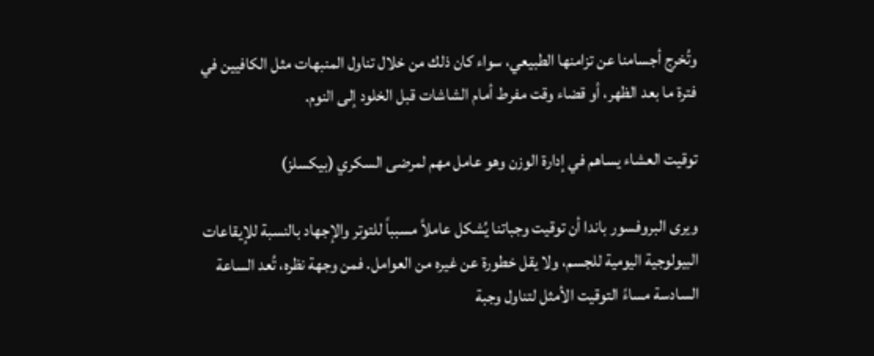وتُخرج أجسامنا عن تزامنها الطبيعي، سواء كان ذلك من خلال تناول المنبهات مثل الكافيين في فترة ما بعد الظهر، أو قضاء وقت مفرط أمام الشاشات قبل الخلود إلى النوم.

توقيت العشاء يساهم في إدارة الوزن وهو عامل مهم لمرضى السكري (بيكسلز)

ويرى البروفسور باندا أن توقيت وجباتنا يُشكل عاملاً مسبباً للتوتر والإجهاد بالنسبة للإيقاعات البيولوجية اليومية للجسم، ولا يقل خطورة عن غيره من العوامل. فمن وجهة نظره، تُعد الساعة السادسة مساءً التوقيت الأمثل لتناول وجبة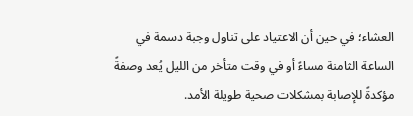العشاء؛ في حين أن الاعتياد على تناول وجبة دسمة في الساعة الثامنة مساءً أو في وقت متأخر من الليل يُعد وصفةً مؤكدةً للإصابة بمشكلات صحية طويلة الأمد.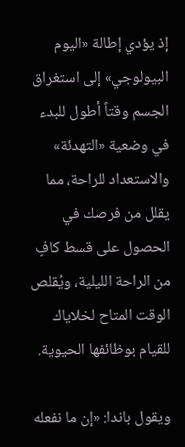إذ يؤدي إطالة «اليوم البيولوجي» إلى استغراق الجسم وقتاً أطول للبدء في وضعية «التهدئة» والاستعداد للراحة، مما يقلل من فرصك في الحصول على قسط كافٍ من الراحة الليلية، ويُقلص الوقت المتاح لخلاياك للقيام بوظائفها الحيوية.

ويقول باندا: «إن ما نفعله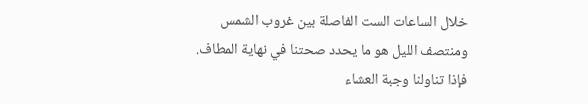خلال الساعات الست الفاصلة بين غروب الشمس ومنتصف الليل هو ما يحدد صحتنا في نهاية المطاف. فإذا تناولنا وجبة العشاء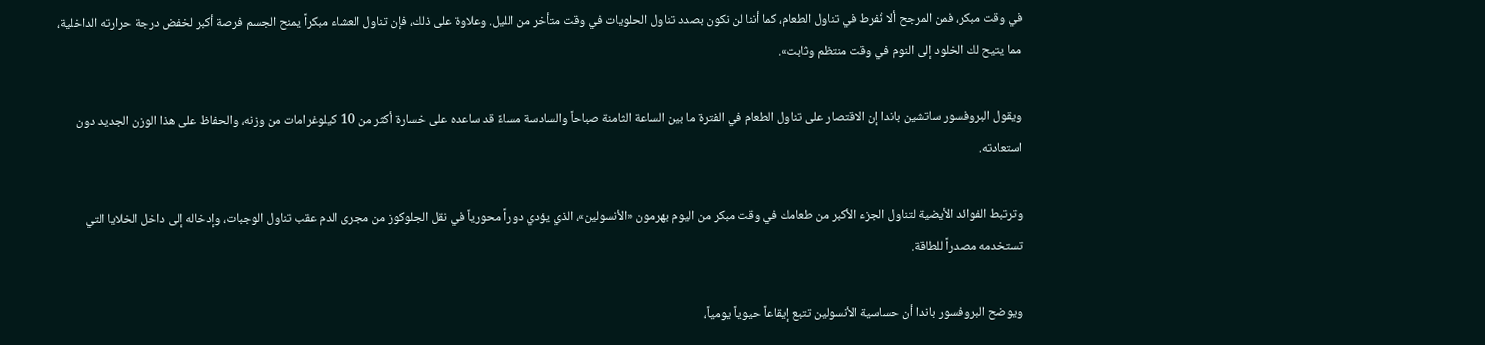في وقت مبكر، فمن المرجح ألا نُفرط في تناول الطعام، كما أننا لن نكون بصدد تناول الحلويات في وقت متأخر من الليل. وعلاوة على ذلك، فإن تناول العشاء مبكراً يمنح الجسم فرصة أكبر لخفض درجة حرارته الداخلية، مما يتيح لك الخلود إلى النوم في وقت منتظم وثابت».

ويقول البروفسور ساتشين باندا إن الاقتصار على تناول الطعام في الفترة ما بين الساعة الثامنة صباحاً والسادسة مساءً قد ساعده على خسارة أكثر من 10 كيلوغرامات من وزنه، والحفاظ على هذا الوزن الجديد دون استعادته.

وترتبط الفوائد الأيضية لتناول الجزء الأكبر من طعامك في وقت مبكر من اليوم بهرمون «الأنسولين»، الذي يؤدي دوراً محورياً في نقل الجلوكوز من مجرى الدم عقب تناول الوجبات، وإدخاله إلى داخل الخلايا التي تستخدمه مصدراً للطاقة.

ويوضح البروفسور باندا أن حساسية الأنسولين تتبع إيقاعاً حيوياً يومياً،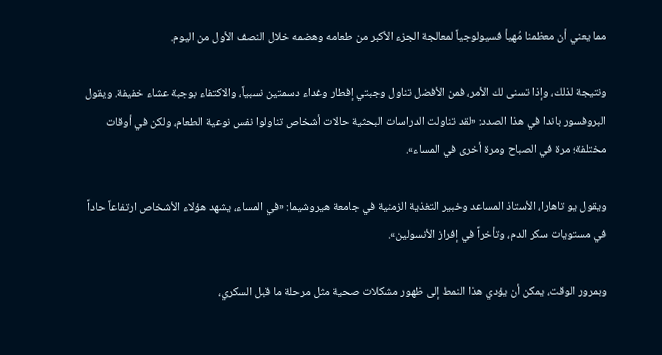مما يعني أن معظمنا مُهيأ فسيولوجياً لمعالجة الجزء الأكبر من طعامه وهضمه خلال النصف الأول من اليوم.

ونتيجة لذلك، وإذا تسنى لك الأمر، فمن الأفضل تناول وجبتي إفطار وغداء دسمتين نسبياً، والاكتفاء بوجبة عشاء خفيفة. ويقول البروفسور باندا في هذا الصدد: «لقد تناولت الدراسات البحثية حالات أشخاص تناولوا نفس نوعية الطعام، ولكن في أوقات مختلفة؛ مرة في الصباح ومرة أخرى في المساء».

ويقول يو تاهارا، الأستاذ المساعد وخبير التغذية الزمنية في جامعة هيروشيما: «في المساء، يشهد هؤلاء الأشخاص ارتفاعاً حاداً في مستويات سكر الدم، وتأخراً في إفراز الأنسولين».

وبمرور الوقت، يمكن أن يؤدي هذا النمط إلى ظهور مشكلات صحية مثل مرحلة ما قبل السكري،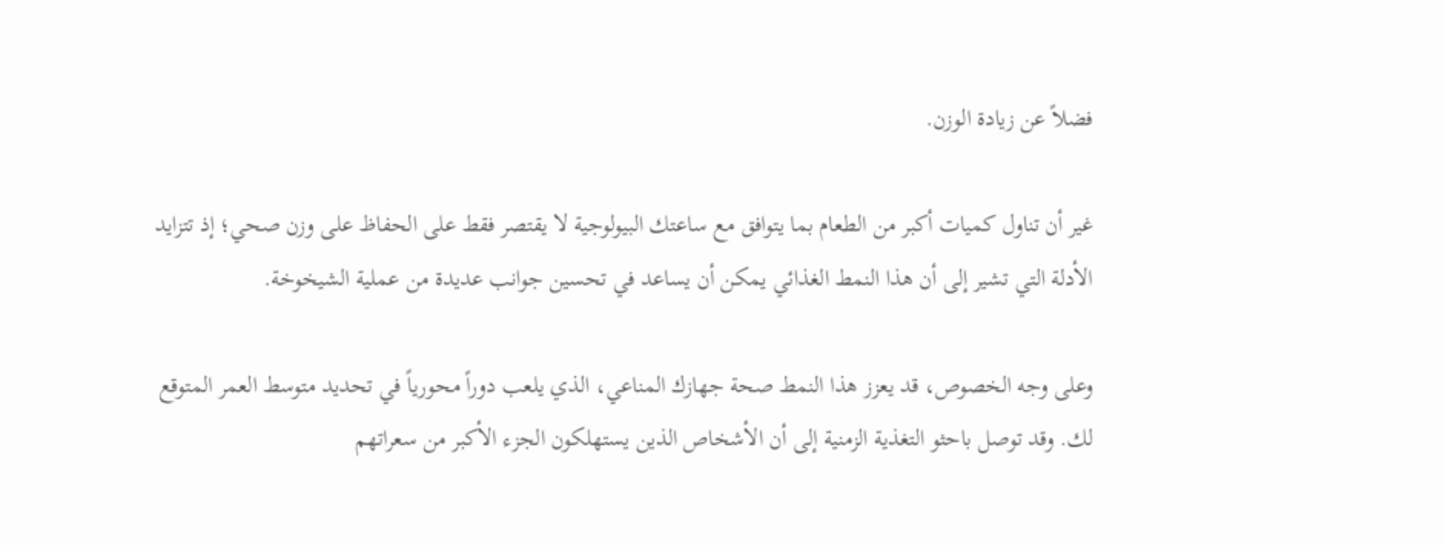فضلاً عن زيادة الوزن.

غير أن تناول كميات أكبر من الطعام بما يتوافق مع ساعتك البيولوجية لا يقتصر فقط على الحفاظ على وزن صحي؛ إذ تتزايد الأدلة التي تشير إلى أن هذا النمط الغذائي يمكن أن يساعد في تحسين جوانب عديدة من عملية الشيخوخة.

وعلى وجه الخصوص، قد يعزز هذا النمط صحة جهازك المناعي، الذي يلعب دوراً محورياً في تحديد متوسط العمر المتوقع لك. وقد توصل باحثو التغذية الزمنية إلى أن الأشخاص الذين يستهلكون الجزء الأكبر من سعراتهم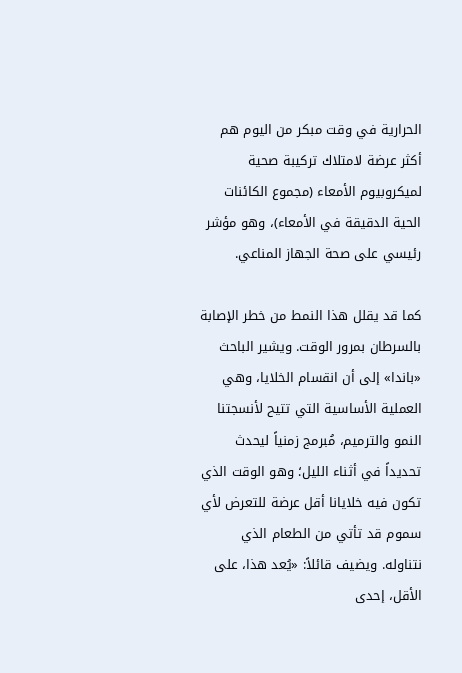الحرارية في وقت مبكر من اليوم هم أكثر عرضة لامتلاك تركيبة صحية لميكروبيوم الأمعاء (مجموع الكائنات الحية الدقيقة في الأمعاء)، وهو مؤشر رئيسي على صحة الجهاز المناعي.

كما قد يقلل هذا النمط من خطر الإصابة بالسرطان بمرور الوقت. ويشير الباحث «باندا» إلى أن انقسام الخلايا، وهي العملية الأساسية التي تتيح لأنسجتنا النمو والترميم، مُبرمج زمنياً ليحدث تحديداً في أثناء الليل؛ وهو الوقت الذي تكون فيه خلايانا أقل عرضة للتعرض لأي سموم قد تأتي من الطعام الذي نتناوله. ويضيف قائلاً: «يُعد هذا، على الأقل، إحدى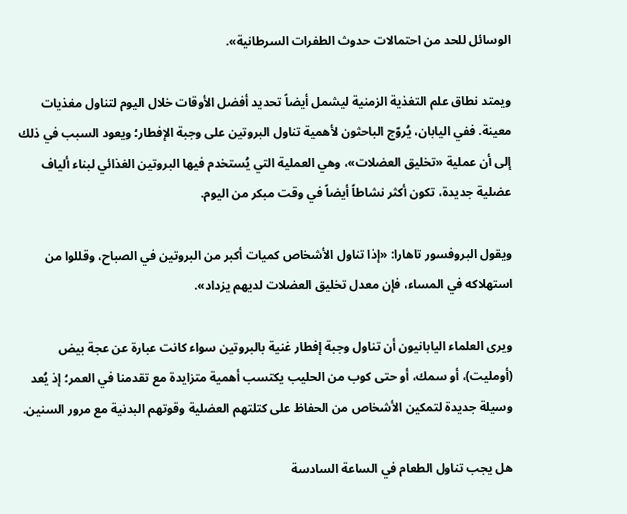الوسائل للحد من احتمالات حدوث الطفرات السرطانية».

ويمتد نطاق علم التغذية الزمنية ليشمل أيضاً تحديد أفضل الأوقات خلال اليوم لتناول مغذيات معينة. ففي اليابان، يُروّج الباحثون لأهمية تناول البروتين على وجبة الإفطار؛ ويعود السبب في ذلك إلى أن عملية «تخليق العضلات»، وهي العملية التي يُستخدم فيها البروتين الغذائي لبناء ألياف عضلية جديدة، تكون أكثر نشاطاً أيضاً في وقت مبكر من اليوم.

ويقول البروفسور تاهارا: «إذا تناول الأشخاص كميات أكبر من البروتين في الصباح، وقللوا من استهلاكه في المساء، فإن معدل تخليق العضلات لديهم يزداد».

ويرى العلماء اليابانيون أن تناول وجبة إفطار غنية بالبروتين سواء كانت عبارة عن عجة بيض (أومليت)، أو سمك، أو حتى كوب من الحليب يكتسب أهمية متزايدة مع تقدمنا في العمر؛ إذ يُعد وسيلة جديدة لتمكين الأشخاص من الحفاظ على كتلتهم العضلية وقوتهم البدنية مع مرور السنين.

هل يجب تناول الطعام في الساعة السادسة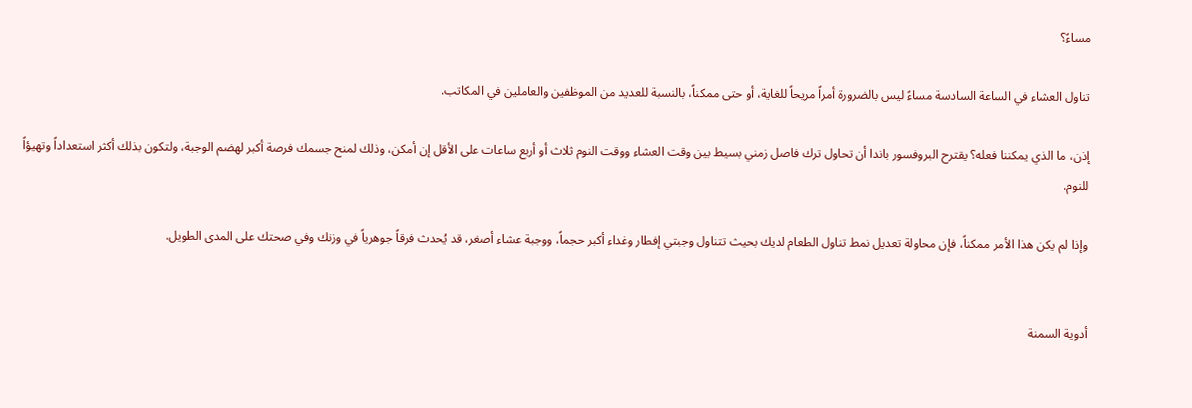مساءً؟

تناول العشاء في الساعة السادسة مساءً ليس بالضرورة أمراً مريحاً للغاية، أو حتى ممكناً، بالنسبة للعديد من الموظفين والعاملين في المكاتب.

إذن، ما الذي يمكننا فعله؟ يقترح البروفسور باندا أن تحاول ترك فاصل زمني بسيط بين وقت العشاء ووقت النوم ثلاث أو أربع ساعات على الأقل إن أمكن، وذلك لمنح جسمك فرصة أكبر لهضم الوجبة، ولتكون بذلك أكثر استعداداً وتهيؤاً للنوم.

وإذا لم يكن هذا الأمر ممكناً، فإن محاولة تعديل نمط تناول الطعام لديك بحيث تتناول وجبتي إفطار وغداء أكبر حجماً، ووجبة عشاء أصغر، قد يُحدث فرقاً جوهرياً في وزنك وفي صحتك على المدى الطويل.


أدوية السمنة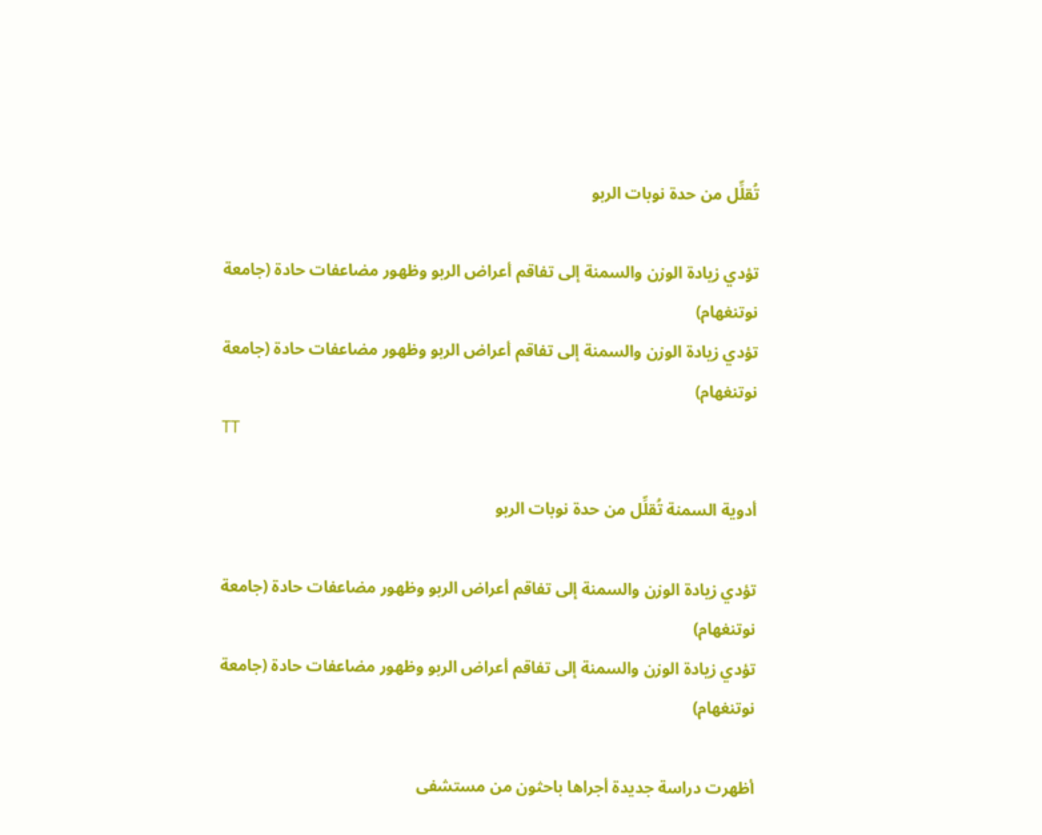تُقلِّل من حدة نوبات الربو

تؤدي زيادة الوزن والسمنة إلى تفاقم أعراض الربو وظهور مضاعفات حادة (جامعة نوتنغهام)
تؤدي زيادة الوزن والسمنة إلى تفاقم أعراض الربو وظهور مضاعفات حادة (جامعة نوتنغهام)
TT

أدوية السمنة تُقلِّل من حدة نوبات الربو

تؤدي زيادة الوزن والسمنة إلى تفاقم أعراض الربو وظهور مضاعفات حادة (جامعة نوتنغهام)
تؤدي زيادة الوزن والسمنة إلى تفاقم أعراض الربو وظهور مضاعفات حادة (جامعة نوتنغهام)

أظهرت دراسة جديدة أجراها باحثون من مستشفى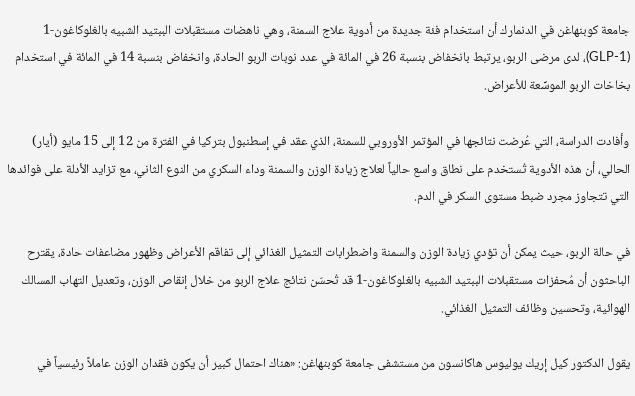جامعة كوبنهاغن في الدنمارك أن استخدام فئة جديدة من أدوية علاج السمنة، وهي ناهضات مستقبلات الببتيد الشبيه بالغلوكاغون-1 (GLP-1)، لدى مرضى الربو، يرتبط بانخفاض بنسبة 26 في المائة في عدد نوبات الربو الحادة، وانخفاض بنسبة 14 في المائة في استخدام بخاخات الربو الموسِّعة للأعراض.

وأفادت الدراسة، التي عُرضت نتائجها في المؤتمر الأوروبي للسمنة، الذي عقد في إسطنبول بتركيا في الفترة من 12 إلى 15 مايو (أيار) الحالي، أن هذه الأدوية تُستخدم على نطاق واسع حالياً لعلاج زيادة الوزن والسمنة وداء السكري من النوع الثاني، مع تزايد الأدلة على فوائدها التي تتجاوز مجرد ضبط مستوى السكر في الدم.

في حالة الربو، حيث يمكن أن تؤدي زيادة الوزن والسمنة واضطرابات التمثيل الغذائي إلى تفاقم الأعراض وظهور مضاعفات حادة، يقترح الباحثون أن مُحفزات مستقبلات الببتيد الشبيه بالغلوكاغون-1 قد تُحسّن نتائج علاج الربو من خلال إنقاص الوزن، وتعديل التهاب المسالك الهوائية، وتحسين وظائف التمثيل الغذائي.

يقول الدكتور كيل إريك يوليوس هاكانسون من مستشفى جامعة كوبنهاغن: «هناك احتمال كبير أن يكون فقدان الوزن عاملاً رئيسياً في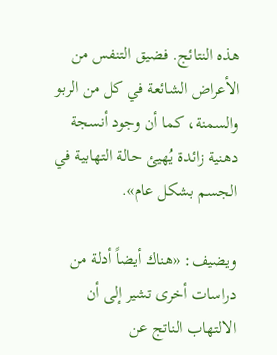هذه النتائج. فضيق التنفس من الأعراض الشائعة في كل من الربو والسمنة، كما أن وجود أنسجة دهنية زائدة يُهيئ حالة التهابية في الجسم بشكل عام».

ويضيف: «هناك أيضاً أدلة من دراسات أخرى تشير إلى أن الالتهاب الناتج عن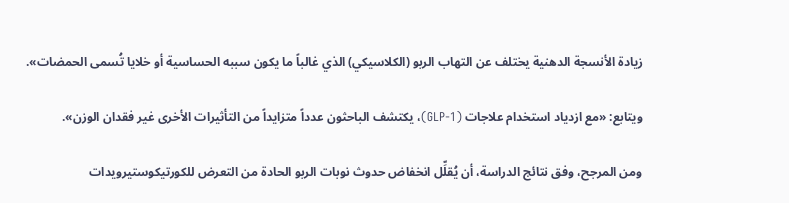زيادة الأنسجة الدهنية يختلف عن التهاب الربو (الكلاسيكي) الذي غالباً ما يكون سببه الحساسية أو خلايا تُسمى الحمضات».

ويتابع: «مع ازدياد استخدام علاجات (GLP-1)، يكتشف الباحثون عدداً متزايداً من التأثيرات الأخرى غير فقدان الوزن».

ومن المرجح، وفق نتائج الدراسة، أن يُقلِّل انخفاض حدوث نوبات الربو الحادة من التعرض للكورتيكوستيرويدات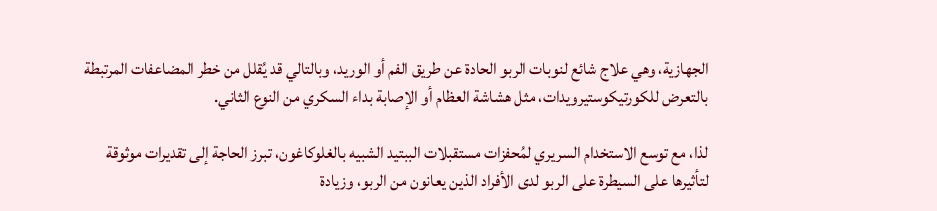الجهازية، وهي علاج شائع لنوبات الربو الحادة عن طريق الفم أو الوريد، وبالتالي قد يُقلل من خطر المضاعفات المرتبطة بالتعرض للكورتيكوستيرويدات، مثل هشاشة العظام أو الإصابة بداء السكري من النوع الثاني.

لذا، مع توسع الاستخدام السريري لمُحفزات مستقبلات الببتيد الشبيه بالغلوكاغون، تبرز الحاجة إلى تقديرات موثوقة لتأثيرها على السيطرة على الربو لدى الأفراد الذين يعانون من الربو، وزيادة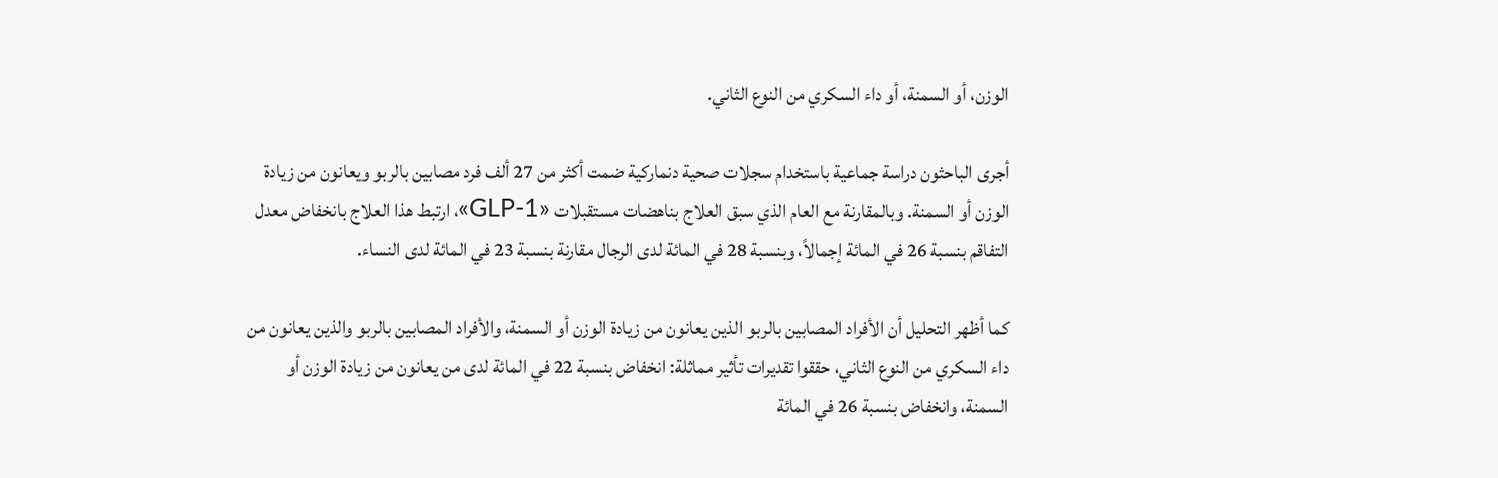الوزن، أو السمنة، أو داء السكري من النوع الثاني.

أجرى الباحثون دراسة جماعية باستخدام سجلات صحية دنماركية ضمت أكثر من 27 ألف فرد مصابين بالربو ويعانون من زيادة الوزن أو السمنة. وبالمقارنة مع العام الذي سبق العلاج بناهضات مستقبلات «GLP-1»، ارتبط هذا العلاج بانخفاض معدل التفاقم بنسبة 26 في المائة إجمالاً، وبنسبة 28 في المائة لدى الرجال مقارنة بنسبة 23 في المائة لدى النساء.

كما أظهر التحليل أن الأفراد المصابين بالربو الذين يعانون من زيادة الوزن أو السمنة، والأفراد المصابين بالربو والذين يعانون من داء السكري من النوع الثاني، حققوا تقديرات تأثير مماثلة: انخفاض بنسبة 22 في المائة لدى من يعانون من زيادة الوزن أو السمنة، وانخفاض بنسبة 26 في المائة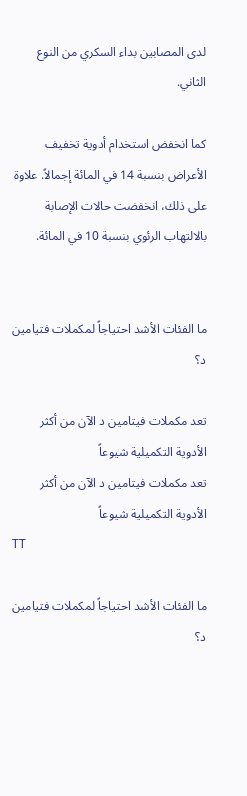لدى المصابين بداء السكري من النوع الثاني.

كما انخفض استخدام أدوية تخفيف الأعراض بنسبة 14 في المائة إجمالاً. علاوة على ذلك، انخفضت حالات الإصابة بالالتهاب الرئوي بنسبة 10 في المائة.


ما الفئات الأشد احتياجاً لمكملات فتيامين د؟

تعد مكملات فيتامين د الآن من أكثر الأدوية التكميلية شيوعاً
تعد مكملات فيتامين د الآن من أكثر الأدوية التكميلية شيوعاً
TT

ما الفئات الأشد احتياجاً لمكملات فتيامين د؟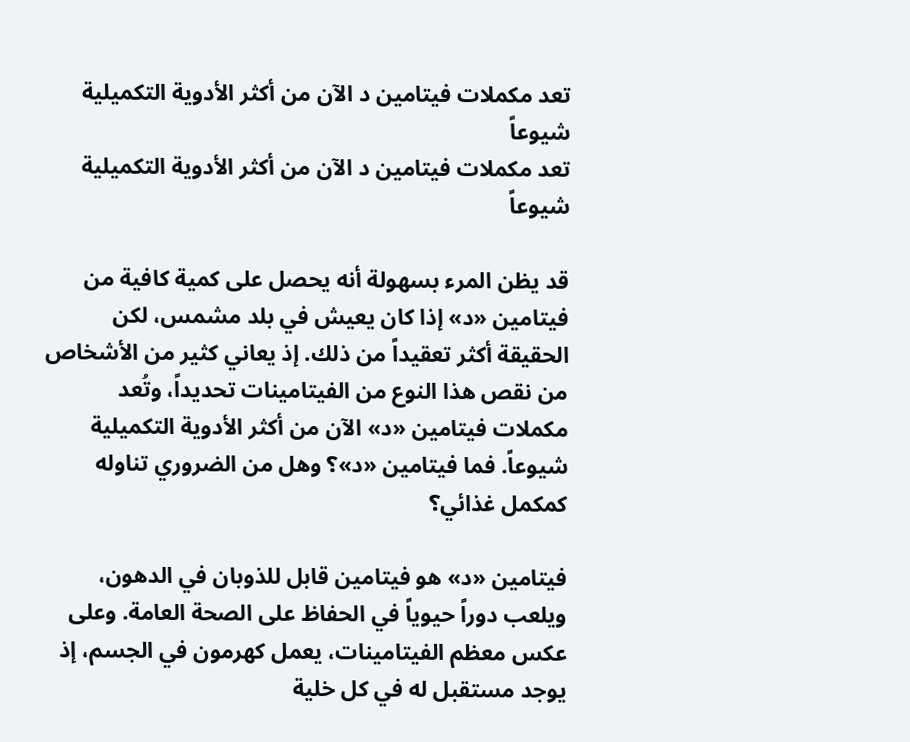تعد مكملات فيتامين د الآن من أكثر الأدوية التكميلية شيوعاً
تعد مكملات فيتامين د الآن من أكثر الأدوية التكميلية شيوعاً

قد يظن المرء بسهولة أنه يحصل على كمية كافية من فيتامين «د» إذا كان يعيش في بلد مشمس، لكن الحقيقة أكثر تعقيداً من ذلك. إذ يعاني كثير من الأشخاص من نقص هذا النوع من الفيتامينات تحديداً، وتُعد مكملات فيتامين «د» الآن من أكثر الأدوية التكميلية شيوعاً. فما فيتامين «د»؟ وهل من الضروري تناوله كمكمل غذائي؟

فيتامين «د» هو فيتامين قابل للذوبان في الدهون، ويلعب دوراً حيوياً في الحفاظ على الصحة العامة. وعلى عكس معظم الفيتامينات، يعمل كهرمون في الجسم، إذ يوجد مستقبل له في كل خلية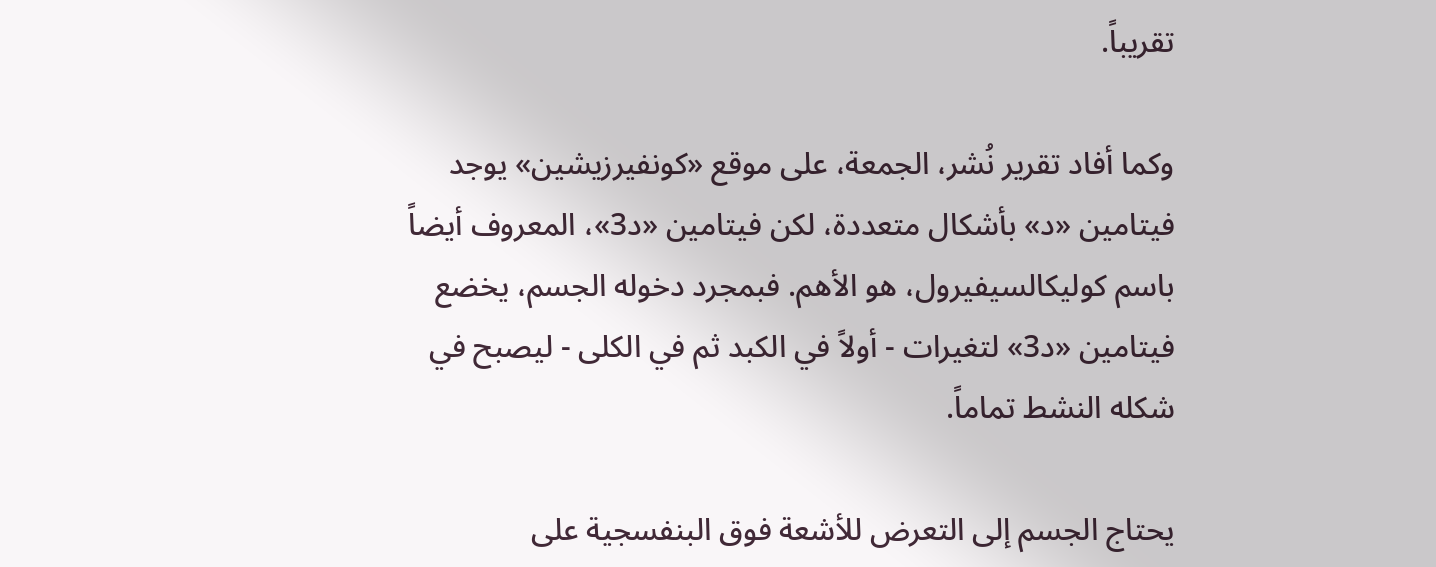تقريباً.

وكما أفاد تقرير نُشر، الجمعة، على موقع «كونفيرزيشين» يوجد فيتامين «د» بأشكال متعددة، لكن فيتامين «د3»، المعروف أيضاً باسم كوليكالسيفيرول، هو الأهم. فبمجرد دخوله الجسم، يخضع فيتامين «د3» لتغيرات - أولاً في الكبد ثم في الكلى - ليصبح في شكله النشط تماماً.

يحتاج الجسم إلى التعرض للأشعة فوق البنفسجية على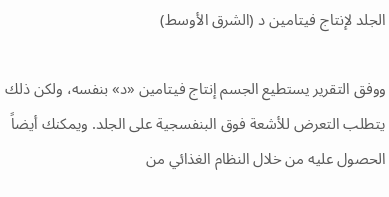الجلد لإنتاج فيتامين د (الشرق الأوسط)

ووفق التقرير يستطيع الجسم إنتاج فيتامين «د» بنفسه، ولكن ذلك يتطلب التعرض للأشعة فوق البنفسجية على الجلد. ويمكنك أيضاً الحصول عليه من خلال النظام الغذائي من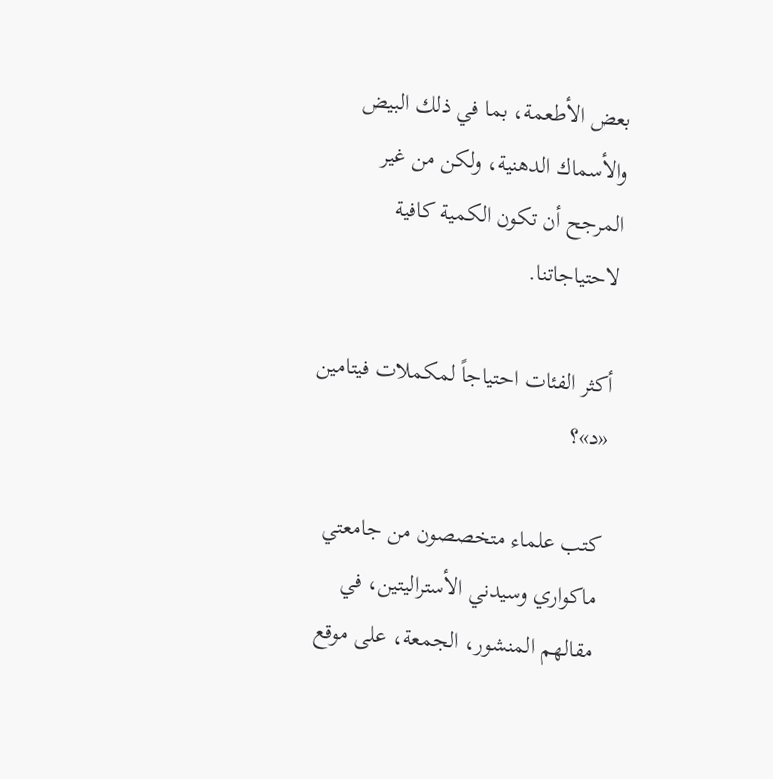بعض الأطعمة، بما في ذلك البيض والأسماك الدهنية، ولكن من غير المرجح أن تكون الكمية كافية لاحتياجاتنا.

أكثر الفئات احتياجاً لمكملات فيتامين «د»؟

كتب علماء متخصصون من جامعتي ماكواري وسيدني الأستراليتين، في مقالهم المنشور، الجمعة، على موقع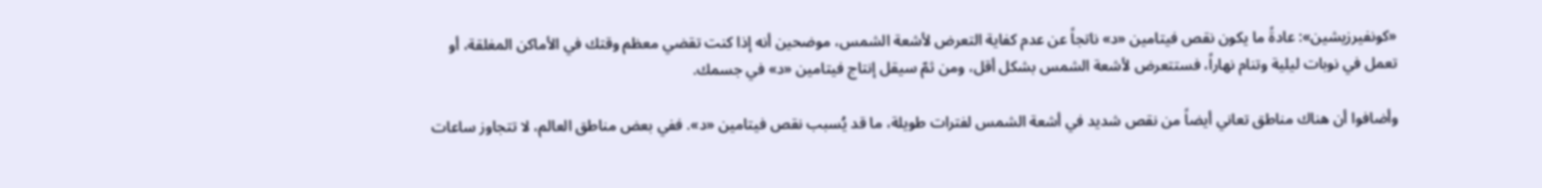«كونفيرزيشين»: عادةً ما يكون نقص فيتامين «د» ناتجاً عن عدم كفاية التعرض لأشعة الشمس، موضحين أنه إذا كنت تقضي معظم وقتك في الأماكن المغلقة، أو تعمل في نوبات ليلية وتنام نهاراً، فستتعرض لأشعة الشمس بشكل أقل، ومن ثمّ سيقل إنتاج فيتامين «د» في جسمك.

وأضافوا أن هناك مناطق تعاني أيضاً من نقص شديد في أشعة الشمس لفترات طويلة، ما قد يُسبب نقص فيتامين «د». ففي بعض مناطق العالم، لا تتجاوز ساعات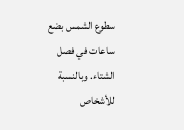سطوع الشمس بضع ساعات في فصل الشتاء. وبالنسبة للأشخاص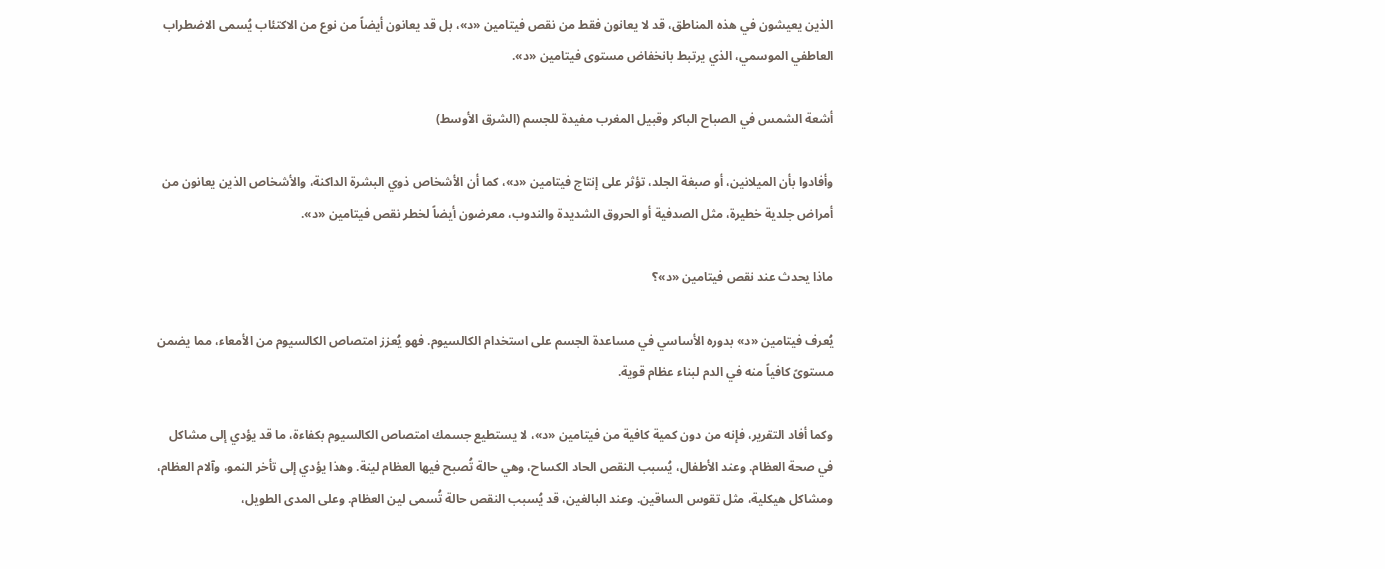الذين يعيشون في هذه المناطق، قد لا يعانون فقط من نقص فيتامين «د»، بل قد يعانون أيضاً من نوع من الاكتئاب يُسمى الاضطراب العاطفي الموسمي، الذي يرتبط بانخفاض مستوى فيتامين «د».

أشعة الشمس في الصباح الباكر وقبيل المغرب مفيدة للجسم (الشرق الأوسط)

وأفادوا بأن الميلانين، أو صبغة الجلد، تؤثر على إنتاج فيتامين «د»، كما أن الأشخاص ذوي البشرة الداكنة، والأشخاص الذين يعانون من أمراض جلدية خطيرة، مثل الصدفية أو الحروق الشديدة والندوب، معرضون أيضاً لخطر نقص فيتامين «د».

ماذا يحدث عند نقص فيتامين «د»؟

يُعرف فيتامين «د» بدوره الأساسي في مساعدة الجسم على استخدام الكالسيوم. فهو يُعزز امتصاص الكالسيوم من الأمعاء، مما يضمن مستوىً كافياً منه في الدم لبناء عظام قوية.

وكما أفاد التقرير، فإنه من دون كمية كافية من فيتامين «د»، لا يستطيع جسمك امتصاص الكالسيوم بكفاءة، ما قد يؤدي إلى مشاكل في صحة العظام. وعند الأطفال، يُسبب النقص الحاد الكساح، وهي حالة تُصبح فيها العظام لينة. وهذا يؤدي إلى تأخر النمو، وآلام العظام، ومشاكل هيكلية، مثل تقوس الساقين. وعند البالغين، قد يُسبب النقص حالة تُسمى لين العظام. وعلى المدى الطويل،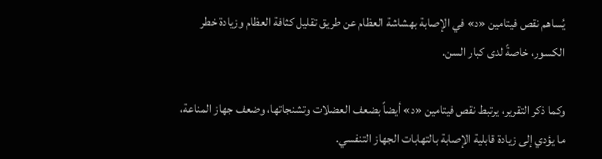يُساهم نقص فيتامين «د» في الإصابة بهشاشة العظام عن طريق تقليل كثافة العظام وزيادة خطر الكسور، خاصةً لدى كبار السن.

وكما ذكر التقرير، يرتبط نقص فيتامين «د» أيضاً بضعف العضلات وتشنجاتها، وضعف جهاز المناعة، ما يؤدي إلى زيادة قابلية الإصابة بالتهابات الجهاز التنفسي.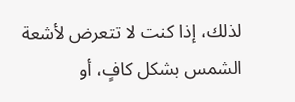لذلك، إذا كنت لا تتعرض لأشعة الشمس بشكل كافٍ، أو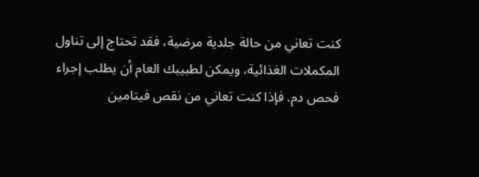كنت تعاني من حالة جلدية مرضية، فقد تحتاج إلى تناول المكملات الغذائية، ويمكن لطبيبك العام أن يطلب إجراء فحص دم. فإذا كنت تعاني من نقص فيتامين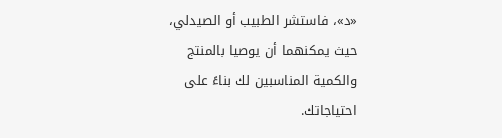«د»، فاستشر الطبيب أو الصيدلي، حيث يمكنهما أن يوصيا بالمنتج والكمية المناسبين لك بناءً على احتياجاتك.